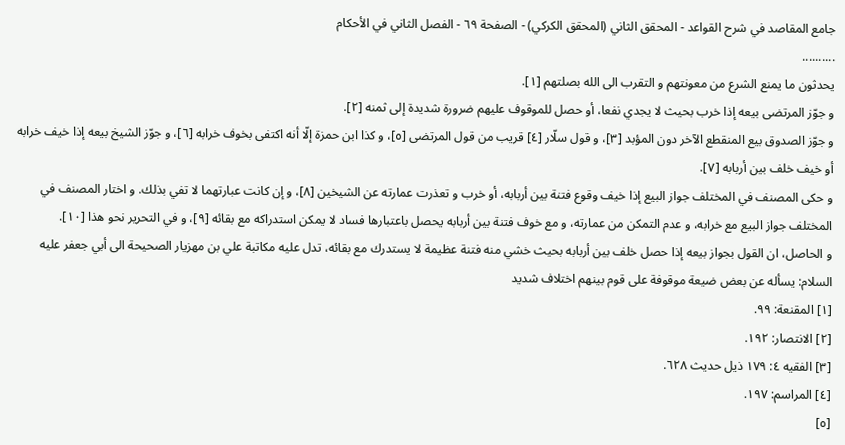جامع المقاصد في شرح القواعد - المحقق الثاني (المحقق الكركي) - الصفحة ٦٩ - الفصل الثاني في الأحكام
..........
يحدثون ما يمنع الشرع من معونتهم و التقرب الى الله بصلتهم [١].
و جوّز المرتضى بيعه إذا خرب بحيث لا يجدي نفعا، أو حصل للموقوف عليهم ضرورة شديدة إلى ثمنه [٢].
و جوّز الصدوق بيع المنقطع الآخر دون المؤبد [٣]، و قول سلّار [٤] قريب من قول المرتضى [٥]، و كذا ابن حمزة إلّا أنه اكتفى بخوف خرابه [٦]، و جوّز الشيخ بيعه إذا خيف خرابه أو خيف خلف بين أربابه [٧].
و حكى المصنف في المختلف جواز البيع إذا خيف وقوع فتنة بين أربابه، أو خرب و تعذرت عمارته عن الشيخين [٨]، و إن كانت عبارتهما لا تفي بذلك. و اختار المصنف في المختلف جواز البيع مع خرابه، و عدم التمكن من عمارته، و مع خوف فتنة بين أربابه يحصل باعتبارها فساد لا يمكن استدراكه مع بقائه [٩]، و في التحرير نحو هذا [١٠].
و الحاصل، ان القول بجواز بيعه إذا حصل خلف بين أربابه بحيث خشي منه فتنة عظيمة لا يستدرك مع بقائه، تدل عليه مكاتبة علي بن مهزيار الصحيحة الى أبي جعفر عليه السلام: يسأله عن بعض ضيعة موقوفة على قوم بينهم اختلاف شديد
[١] المقنعة: ٩٩.
[٢] الانتصار: ١٩٢.
[٣] الفقيه ٤: ١٧٩ ذيل حديث ٦٢٨.
[٤] المراسم: ١٩٧.
[٥]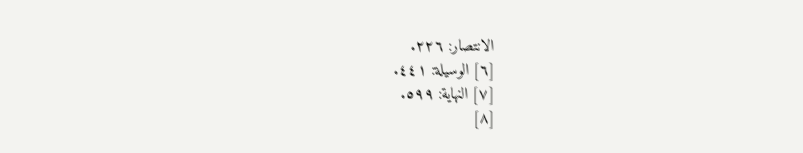الانتصار: ٢٢٦.
[٦] الوسيلة: ٤٤١.
[٧] النهاية: ٥٩٩.
[٨]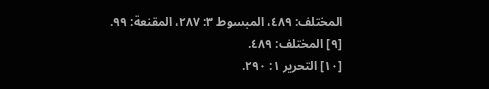المختلف: ٤٨٩، المبسوط ٣: ٢٨٧، المقنعة: ٩٩.
[٩] المختلف: ٤٨٩.
[١٠] التحرير ١: ٢٩٠.